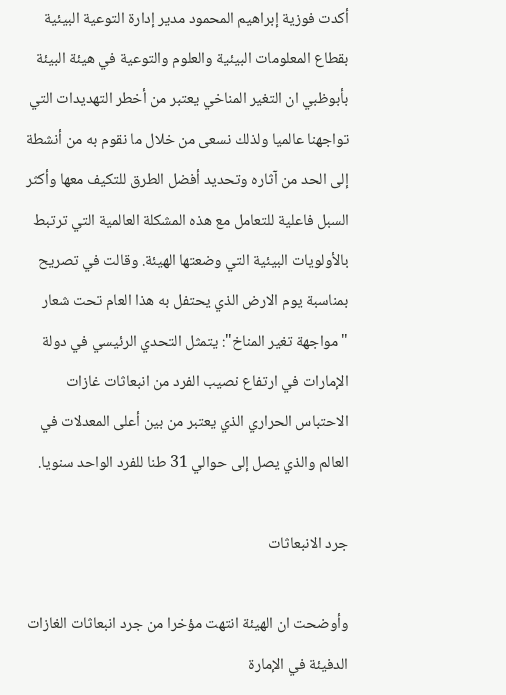أكدت فوزية إبراهيم المحمود مدير إدارة التوعية البيئية بقطاع المعلومات البيئية والعلوم والتوعية في هيئة البيئة بأبوظبي ان التغير المناخي يعتبر من أخطر التهديدات التي تواجهنا عالميا ولذلك نسعى من خلال ما نقوم به من أنشطة إلى الحد من آثاره وتحديد أفضل الطرق للتكيف معها وأكثر السبل فاعلية للتعامل مع هذه المشكلة العالمية التي ترتبط بالأولويات البيئية التي وضعتها الهيئة. وقالت في تصريح بمناسبة يوم الارض الذي يحتفل به هذا العام تحت شعار "مواجهة تغير المناخ": يتمثل التحدي الرئيسي في دولة الإمارات في ارتفاع نصيب الفرد من انبعاثات غازات الاحتباس الحراري الذي يعتبر من بين أعلى المعدلات في العالم والذي يصل إلى حوالي 31 طنا للفرد الواحد سنويا.

جرد الانبعاثات

وأوضحت ان الهيئة انتهت مؤخرا من جرد انبعاثات الغازات الدفيئة في الإمارة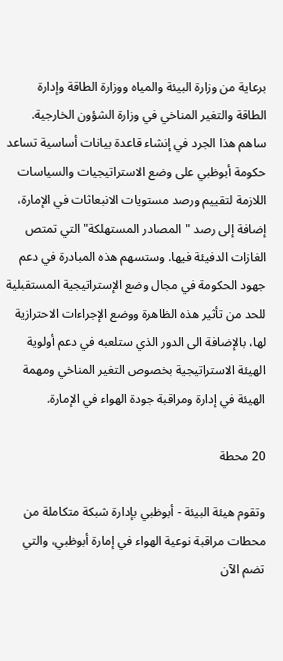برعاية من وزارة البيئة والمياه ووزارة الطاقة وإدارة الطاقة والتغير المناخي في وزارة الشؤون الخارجية. ساهم هذا الجرد في إنشاء قاعدة بيانات أساسية تساعد حكومة أبوظبي على وضع الاستراتيجيات والسياسات اللازمة لتقييم ورصد مستويات الانبعاثات في الإمارة، إضافة إلى رصد "المصادر المستهلكة" التي تمتص الغازات الدفيئة فيها. وستسهم هذه المبادرة في دعم جهود الحكومة في مجال وضع الإستراتيجية المستقبلية للحد من تأثير هذه الظاهرة ووضع الإجراءات الاحترازية لها، بالإضافة الى الدور الذي ستلعبه في دعم أولوية الهيئة الاستراتيجية بخصوص التغير المناخي ومهمة الهيئة في إدارة ومراقبة جودة الهواء في الإمارة.

20 محطة

وتقوم هيئة البيئة - أبوظبي بإدارة شبكة متكاملة من محطات مراقبة نوعية الهواء في إمارة أبوظبي، والتي تضم الآن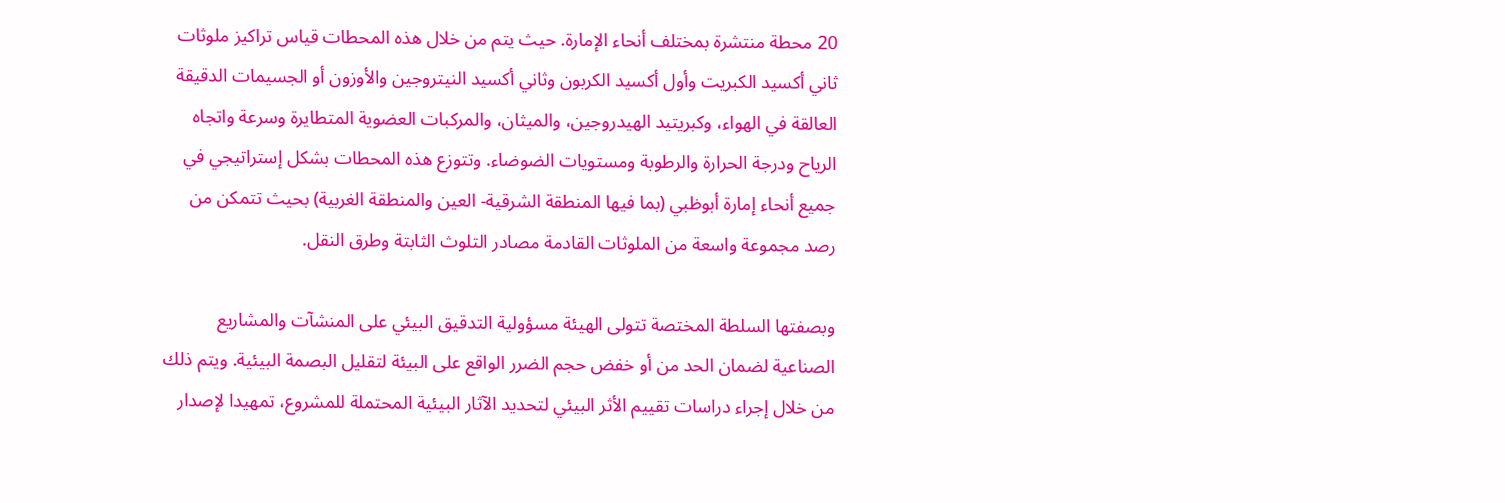20 محطة منتشرة بمختلف أنحاء الإمارة. حيث يتم من خلال هذه المحطات قياس تراكيز ملوثات ثاني أكسيد الكبريت وأول أكسيد الكربون وثاني أكسيد النيتروجين والأوزون أو الجسيمات الدقيقة العالقة في الهواء، وكبريتيد الهيدروجين، والميثان، والمركبات العضوية المتطايرة وسرعة واتجاه الرياح ودرجة الحرارة والرطوبة ومستويات الضوضاء. وتتوزع هذه المحطات بشكل إستراتيجي في جميع أنحاء إمارة أبوظبي (بما فيها المنطقة الشرقية- العين والمنطقة الغربية) بحيث تتمكن من رصد مجموعة واسعة من الملوثات القادمة مصادر التلوث الثابتة وطرق النقل.

وبصفتها السلطة المختصة تتولى الهيئة مسؤولية التدقيق البيئي على المنشآت والمشاريع الصناعية لضمان الحد من أو خفض حجم الضرر الواقع على البيئة لتقليل البصمة البيئية. ويتم ذلك من خلال إجراء دراسات تقييم الأثر البيئي لتحديد الآثار البيئية المحتملة للمشروع، تمهيدا لإصدار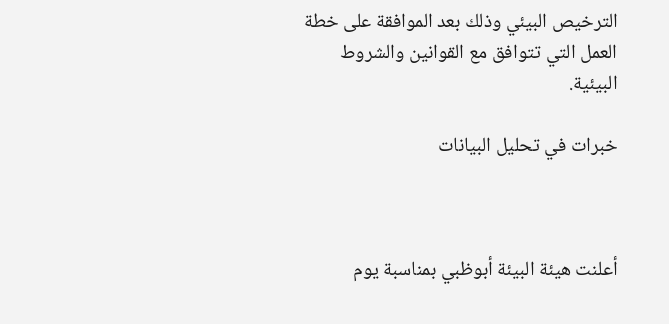الترخيص البيئي وذلك بعد الموافقة على خطة العمل التي تتوافق مع القوانين والشروط البيئية.

خبرات في تحليل البيانات



أعلنت هيئة البيئة أبوظبي بمناسبة يوم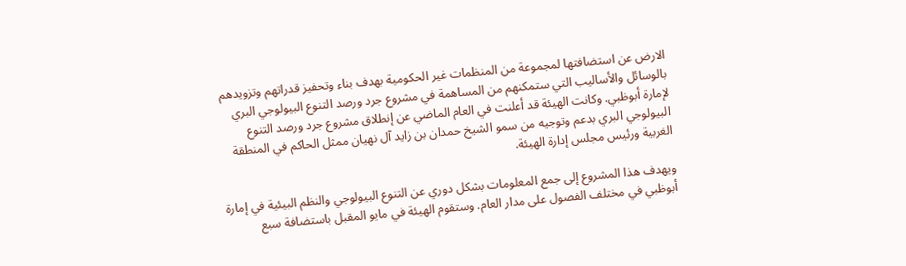الارض عن استضافتها لمجموعة من المنظمات غير الحكومية بهدف بناء وتحفيز قدراتهم وتزويدهم بالوسائل والأساليب التي ستمكنهم من المساهمة في مشروع جرد ورصد التنوع البيولوجي البري لإمارة أبوظبي. وكانت الهيئة قد أعلنت في العام الماضي عن إنطلاق مشروع جرد ورصد التنوع البيولوجي البري بدعم وتوجيه من سمو الشيخ حمدان بن زايد آل نهيان ممثل الحاكم في المنطقة الغربية ورئيس مجلس إدارة الهيئة.

ويهدف هذا المشروع إلى جمع المعلومات بشكل دوري عن التنوع البيولوجي والنظم البيئية في إمارة أبوظبي في مختلف الفصول على مدار العام. وستقوم الهيئة في مايو المقبل باستضافة سبع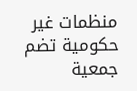منظمات غير حكومية تضم جمعية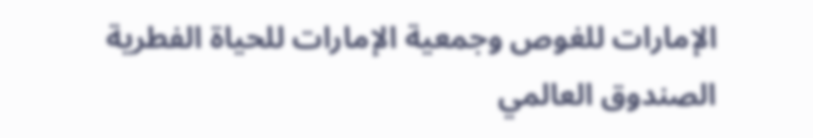الإمارات للغوص وجمعية الإمارات للحياة الفطرية الصندوق العالمي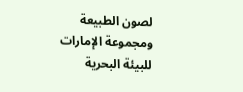لصون الطبيعة ومجموعة الإمارات للبيئة البحرية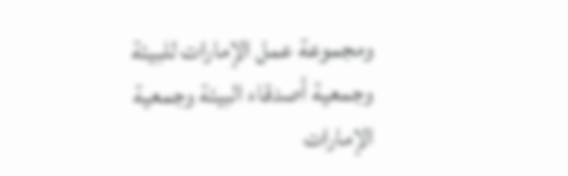ومجموعة عمل الإمارات للبيئة وجمعية أصدقاء البيئة وجمعية الإمارات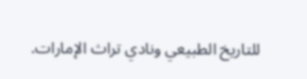للتاريخ الطبيعي ونادي تراث الإمارات.